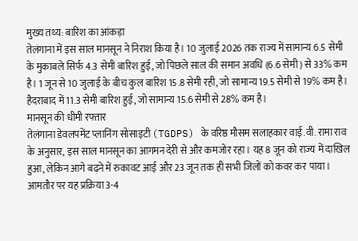मुख्य तथ्य: बारिश का आंकड़ा
तेलंगाना में इस साल मानसून ने निराश किया है। 10 जुलाई 2026 तक राज्य में सामान्य 6.5 सेमी के मुकाबले सिर्फ 4.3 सेमी बारिश हुई, जो पिछले साल की समान अवधि (6.6 सेमी) से 33% कम है। 1 जून से 10 जुलाई के बीच कुल बारिश 15.8 सेमी रही, जो सामान्य 19.5 सेमी से 19% कम है। हैदराबाद में 11.3 सेमी बारिश हुई, जो सामान्य 15.6 सेमी से 28% कम है।
मानसून की धीमी रफ्तार
तेलंगाना डेवलपमेंट प्लानिंग सोसाइटी (TGDPS) के वरिष्ठ मौसम सलाहकार वाई.वी. रामा राव के अनुसार, इस साल मानसून का आगमन देरी से और कमजोर रहा। यह 8 जून को राज्य में दाखिल हुआ, लेकिन आगे बढ़ने में रुकावट आई और 23 जून तक ही सभी जिलों को कवर कर पाया। आमतौर पर यह प्रक्रिया 3-4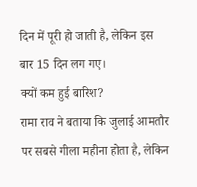दिन में पूरी हो जाती है, लेकिन इस बार 15 दिन लग गए।
क्यों कम हुई बारिश?
रामा राव ने बताया कि जुलाई आमतौर पर सबसे गीला महीना होता है, लेकिन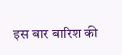इस बार बारिश की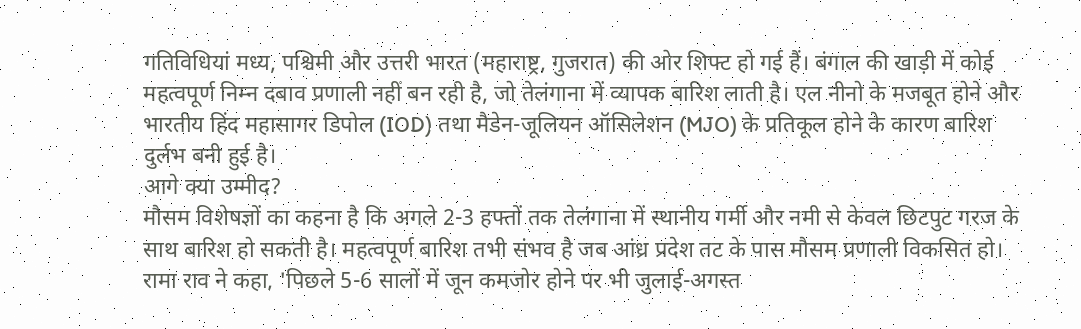गतिविधियां मध्य, पश्चिमी और उत्तरी भारत (महाराष्ट्र, गुजरात) की ओर शिफ्ट हो गई हैं। बंगाल की खाड़ी में कोई महत्वपूर्ण निम्न दबाव प्रणाली नहीं बन रही है, जो तेलंगाना में व्यापक बारिश लाती है। एल नीनो के मजबूत होने और भारतीय हिंद महासागर डिपोल (IOD) तथा मैडेन-जूलियन ऑसिलेशन (MJO) के प्रतिकूल होने के कारण बारिश दुर्लभ बनी हुई है।
आगे क्या उम्मीद?
मौसम विशेषज्ञों का कहना है कि अगले 2-3 हफ्तों तक तेलंगाना में स्थानीय गर्मी और नमी से केवल छिटपुट गरज के साथ बारिश हो सकती है। महत्वपूर्ण बारिश तभी संभव है जब आंध्र प्रदेश तट के पास मौसम प्रणाली विकसित हो। रामा राव ने कहा, 'पिछले 5-6 सालों में जून कमजोर होने पर भी जुलाई-अगस्त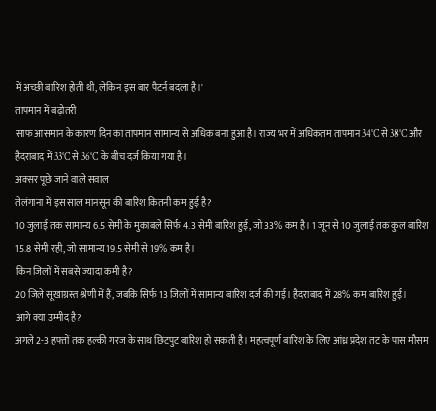में अच्छी बारिश होती थी, लेकिन इस बार पैटर्न बदला है।'
तापमान में बढ़ोतरी
साफ आसमान के कारण दिन का तापमान सामान्य से अधिक बना हुआ है। राज्य भर में अधिकतम तापमान 34°C से 38°C और हैदराबाद में 33°C से 36°C के बीच दर्ज किया गया है।
अक्सर पूछे जाने वाले सवाल
तेलंगाना में इस साल मानसून की बारिश कितनी कम हुई है?
10 जुलाई तक सामान्य 6.5 सेमी के मुकाबले सिर्फ 4.3 सेमी बारिश हुई, जो 33% कम है। 1 जून से 10 जुलाई तक कुल बारिश 15.8 सेमी रही, जो सामान्य 19.5 सेमी से 19% कम है।
किन जिलों में सबसे ज्यादा कमी है?
20 जिले सूखाग्रस्त श्रेणी में हैं, जबकि सिर्फ 13 जिलों में सामान्य बारिश दर्ज की गई। हैदराबाद में 28% कम बारिश हुई।
आगे क्या उम्मीद है?
अगले 2-3 हफ्तों तक हल्की गरज के साथ छिटपुट बारिश हो सकती है। महत्वपूर्ण बारिश के लिए आंध्र प्रदेश तट के पास मौसम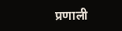प्रणाली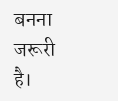बनना जरूरी है।